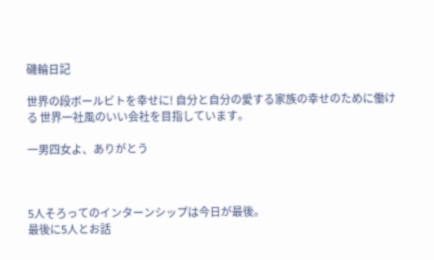磯輪日記

世界の段ボールビトを幸せに! 自分と自分の愛する家族の幸せのために働ける 世界一社風のいい会社を目指しています。

一男四女よ、ありがとう



5人そろってのインターンシップは今日が最後。
最後に5人とお話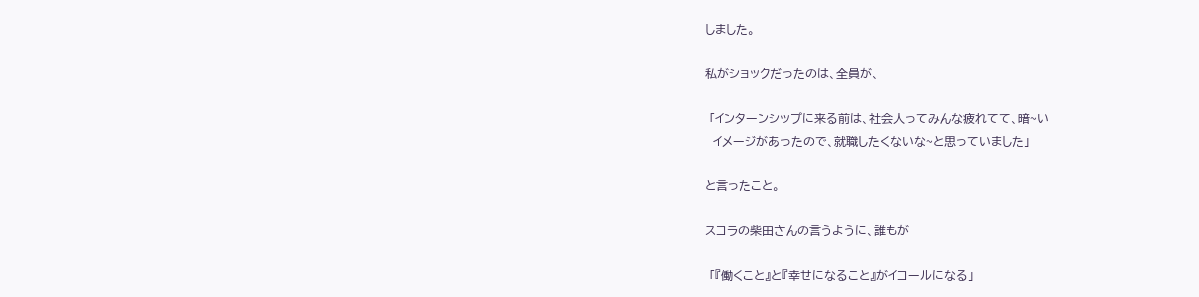しました。

私がショックだったのは、全員が、

 「インターンシップに来る前は、社会人ってみんな疲れてて、暗~い
  イメージがあったので、就職したくないな~と思っていました」

と言ったこと。

スコラの柴田さんの言うように、誰もが

 「『働くこと』と『幸せになること』がイコールになる」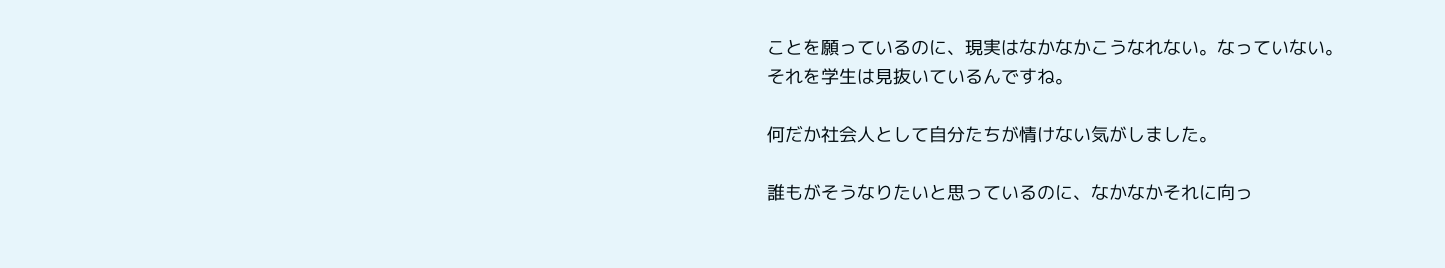ことを願っているのに、現実はなかなかこうなれない。なっていない。
それを学生は見抜いているんですね。

何だか社会人として自分たちが情けない気がしました。

誰もがそうなりたいと思っているのに、なかなかそれに向っ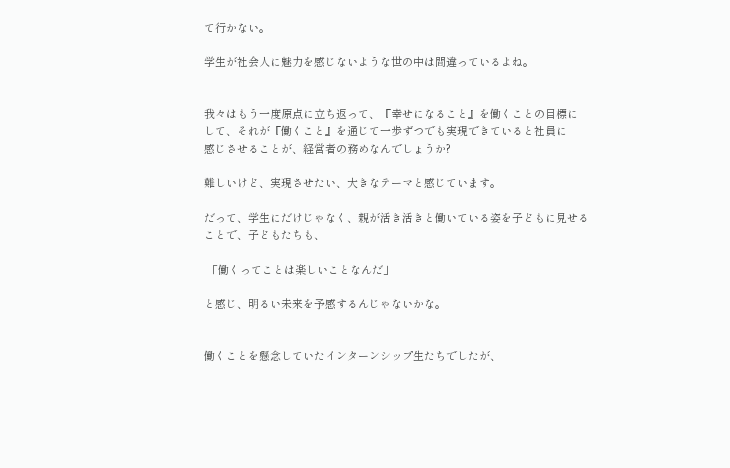て行かない。

学生が社会人に魅力を感じないような世の中は間違っているよね。


我々はもう一度原点に立ち返って、『幸せになること』を働くことの目標に
して、それが『働くこと』を通じて一歩ずつでも実現できていると社員に
感じさせることが、経営者の務めなんでしょうか?

難しいけど、実現させたい、大きなテーマと感じています。

だって、学生にだけじゃなく、親が活き活きと働いている姿を子どもに見せる
ことで、子どもたちも、

 「働くってことは楽しいことなんだ」

と感じ、明るい未来を予感するんじゃないかな。


働くことを懸念していたインターンシップ生たちでしたが、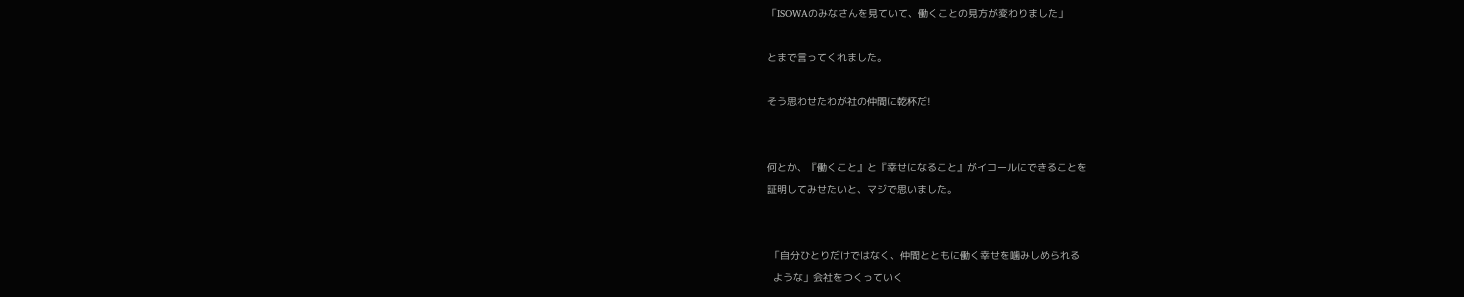「ISOWAのみなさんを見ていて、働くことの見方が変わりました」

とまで言ってくれました。

そう思わせたわが社の仲間に乾杯だ!


何とか、『働くこと』と『幸せになること』がイコールにできることを
証明してみせたいと、マジで思いました。


 「自分ひとりだけではなく、仲間とともに働く幸せを噛みしめられる
  ような」会社をつくっていく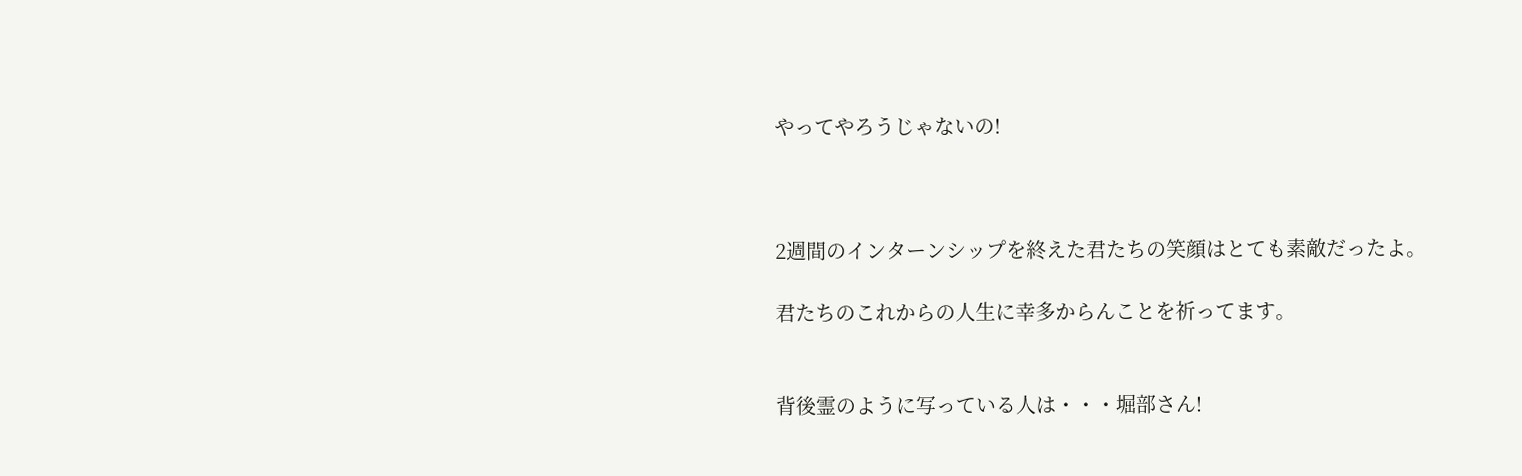やってやろうじゃないの!



2週間のインターンシップを終えた君たちの笑顔はとても素敵だったよ。

君たちのこれからの人生に幸多からんことを祈ってます。


背後霊のように写っている人は・・・堀部さん!